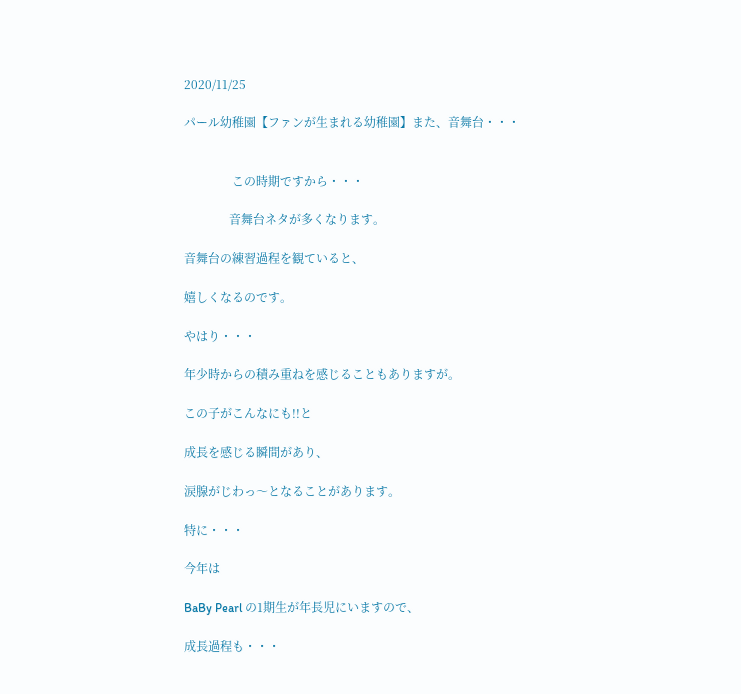2020/11/25

パール幼稚園【ファンが生まれる幼稚園】また、音舞台・・・


                この時期ですから・・・

               音舞台ネタが多くなります。

音舞台の練習過程を観ていると、

嬉しくなるのです。

やはり・・・

年少時からの積み重ねを感じることもありますが。

この子がこんなにも!!と

成長を感じる瞬間があり、

涙腺がじわっ〜となることがあります。

特に・・・

今年は

BaBy Pearl の1期生が年長児にいますので、

成長過程も・・・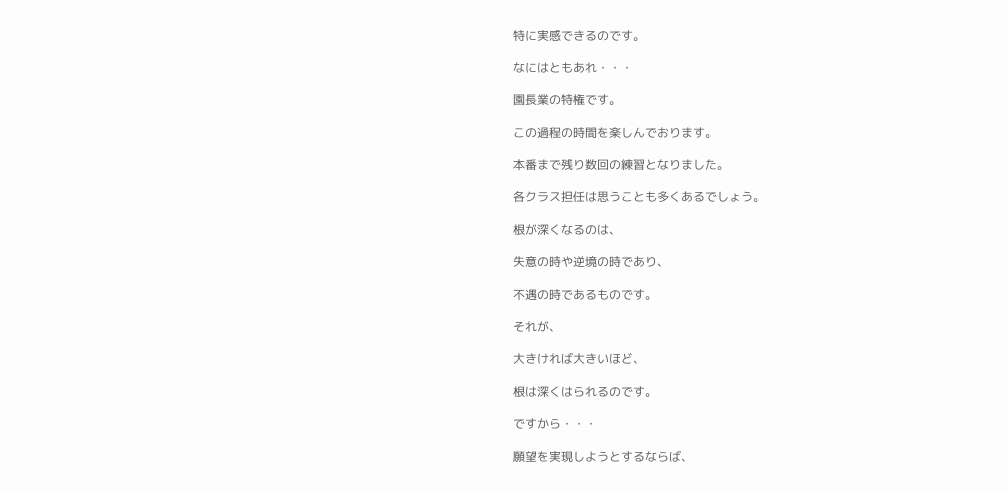特に実感できるのです。

なにはともあれ・・・

園長業の特権です。

この過程の時間を楽しんでおります。

本番まで残り数回の練習となりました。

各クラス担任は思うことも多くあるでしょう。

根が深くなるのは、

失意の時や逆境の時であり、

不遇の時であるものです。

それが、

大きければ大きいほど、

根は深くはられるのです。

ですから・・・

願望を実現しようとするならば、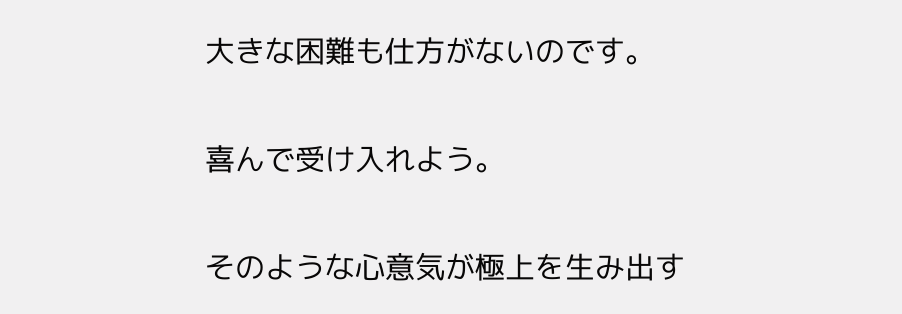大きな困難も仕方がないのです。

喜んで受け入れよう。

そのような心意気が極上を生み出す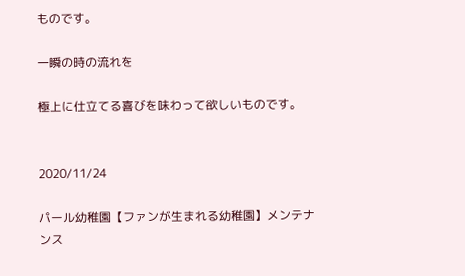ものです。

一瞬の時の流れを

極上に仕立てる喜びを味わって欲しいものです。


2020/11/24

パール幼稚園【ファンが生まれる幼稚園】メンテナンス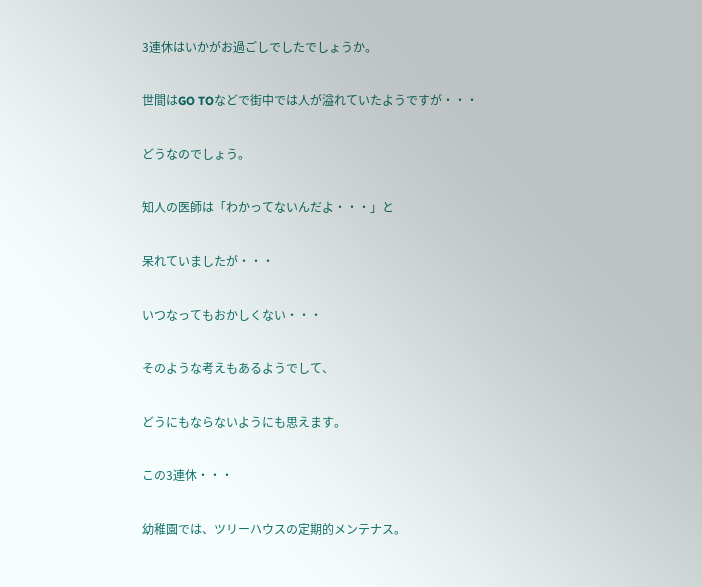3連休はいかがお過ごしでしたでしょうか。

世間はGO TOなどで街中では人が溢れていたようですが・・・

どうなのでしょう。

知人の医師は「わかってないんだよ・・・」と

呆れていましたが・・・

いつなってもおかしくない・・・

そのような考えもあるようでして、

どうにもならないようにも思えます。

この3連休・・・

幼稚園では、ツリーハウスの定期的メンテナス。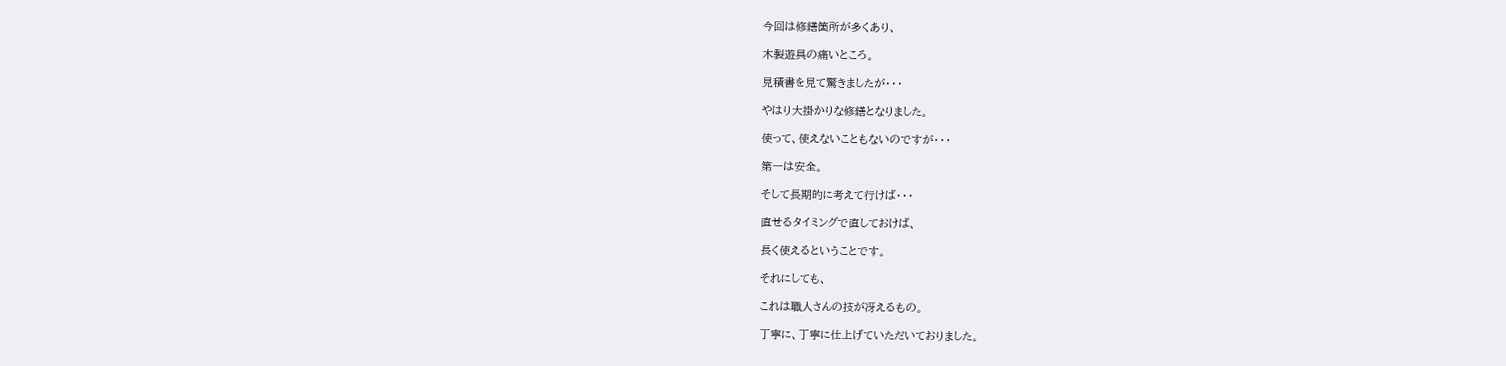今回は修繕箇所が多くあり、

木製遊具の痛いところ。

見積書を見て驚きましたが・・・

やはり大掛かりな修繕となりました。

使って、使えないこともないのですが・・・

第一は安全。

そして長期的に考えて行けば・・・

直せるタイミングで直しておけば、

長く使えるということです。

それにしても、

これは職人さんの技が冴えるもの。

丁寧に、丁寧に仕上げていただいておりました。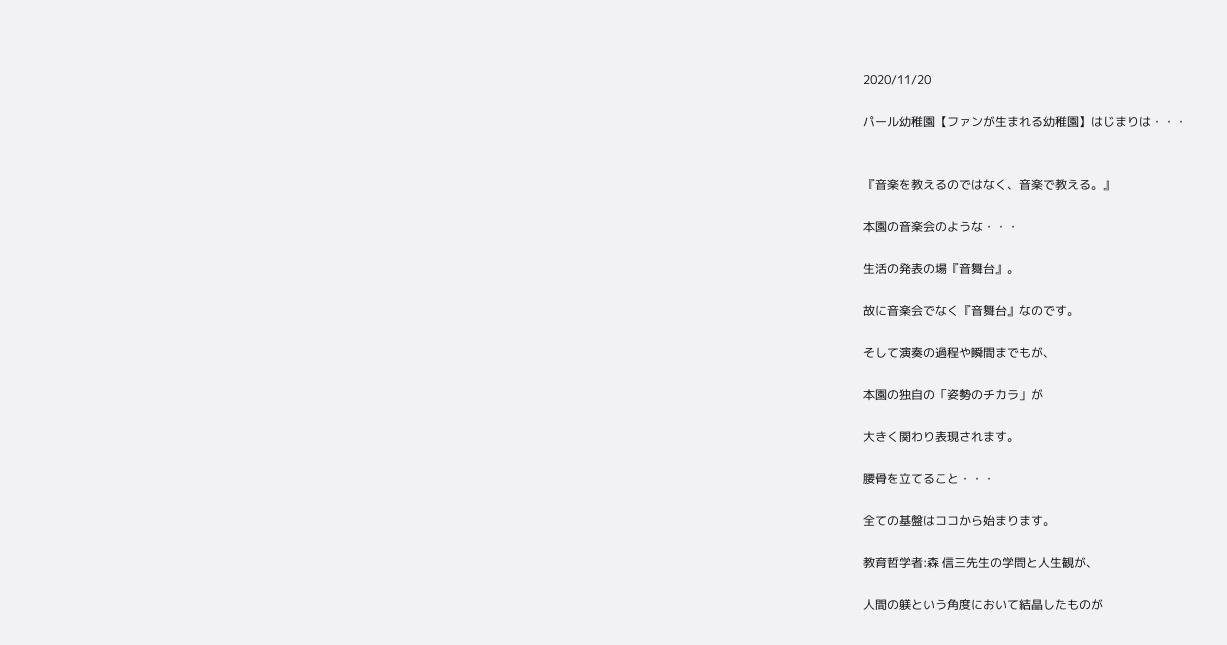2020/11/20

パール幼稚園【ファンが生まれる幼稚園】はじまりは・・・


『音楽を教えるのではなく、音楽で教える。』

本園の音楽会のような・・・

生活の発表の場『音舞台』。

故に音楽会でなく『音舞台』なのです。

そして演奏の過程や瞬間までもが、

本園の独自の「姿勢のチカラ」が

大きく関わり表現されます。

腰骨を立てること・・・

全ての基盤はココから始まります。

教育哲学者:森 信三先生の学問と人生観が、

人間の躾という角度において結晶したものが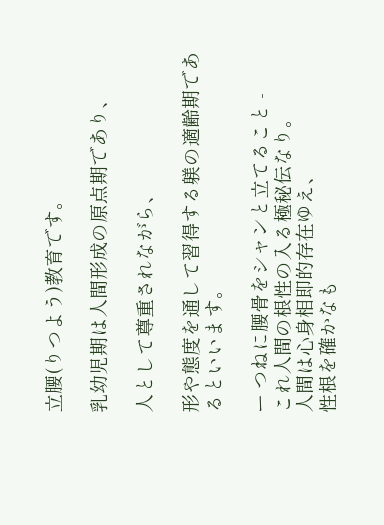立腰(りつよう)教育です。

乳幼児期は人間形成の原点期であり、

人として尊重されながら、

形や態度を通して習得する躾の適齢期であるといいます。

ー つねに腰骨をシャンと立てること -
これ人間の根性の入る極秘伝なり。
人間は心身相即的存在ゆえ、
性根を確かなも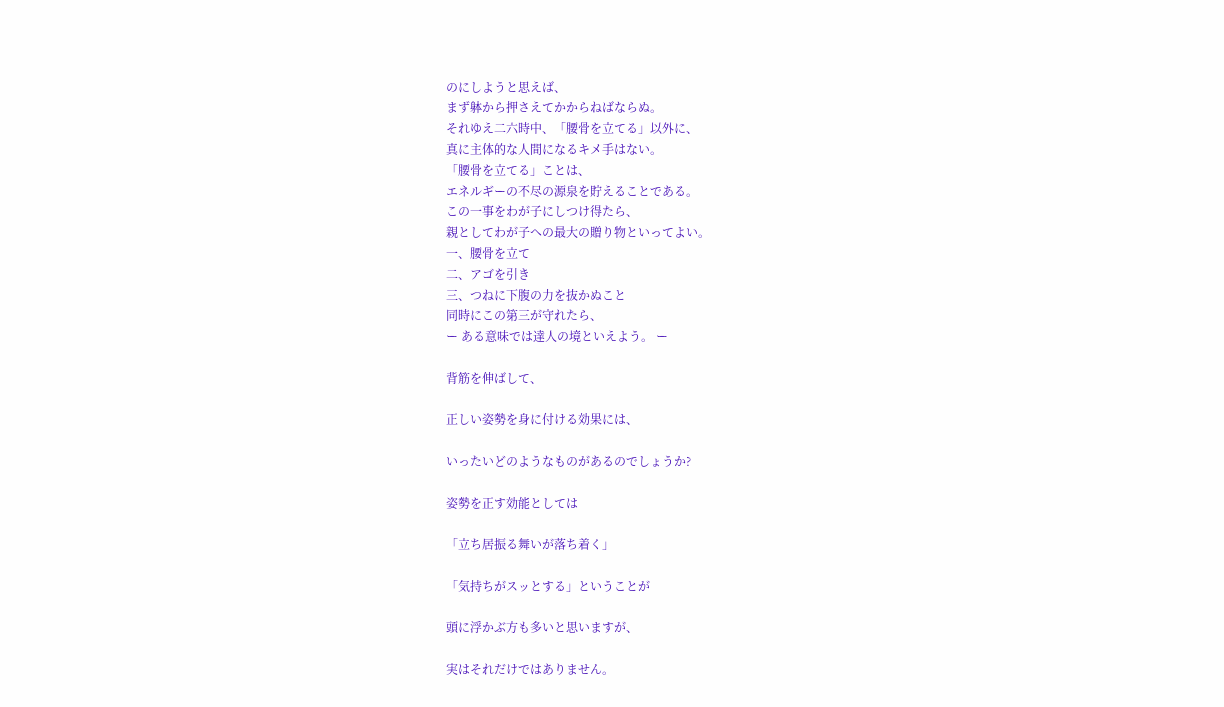のにしようと思えば、
まず躰から押さえてかからねばならぬ。
それゆえ二六時中、「腰骨を立てる」以外に、
真に主体的な人間になるキメ手はない。
「腰骨を立てる」ことは、
エネルギーの不尽の源泉を貯えることである。
この一事をわが子にしつけ得たら、
親としてわが子への最大の贈り物といってよい。
一、腰骨を立て
二、アゴを引き
三、つねに下腹の力を抜かぬこと
同時にこの第三が守れたら、
ー ある意味では達人の境といえよう。 ー

背筋を伸ばして、

正しい姿勢を身に付ける効果には、

いったいどのようなものがあるのでしょうか?

姿勢を正す効能としては

「立ち居振る舞いが落ち着く」

「気持ちがスッとする」ということが

頭に浮かぶ方も多いと思いますが、

実はそれだけではありません。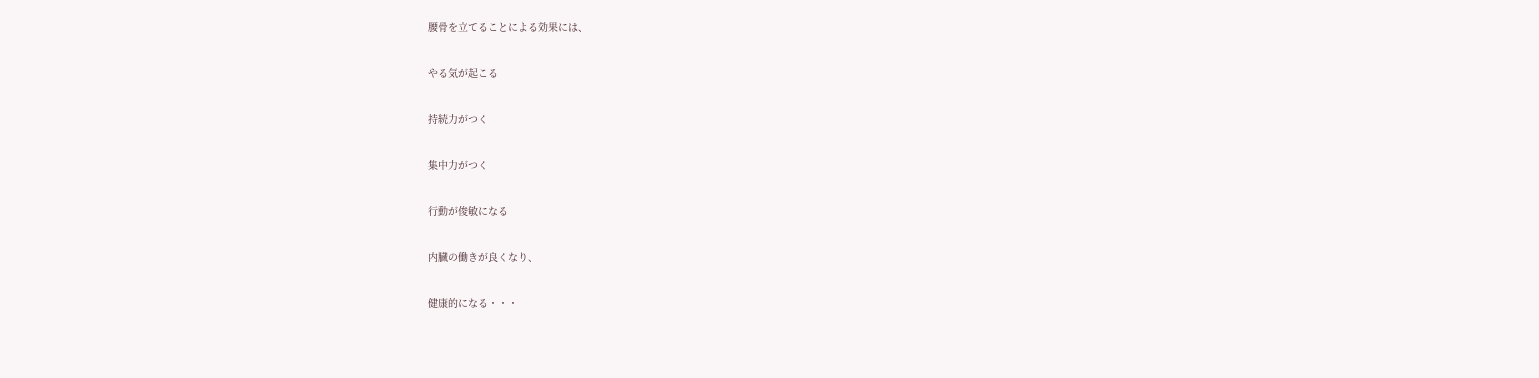腰骨を立てることによる効果には、

やる気が起こる

持続力がつく

集中力がつく

行動が俊敏になる

内臓の働きが良くなり、

健康的になる・・・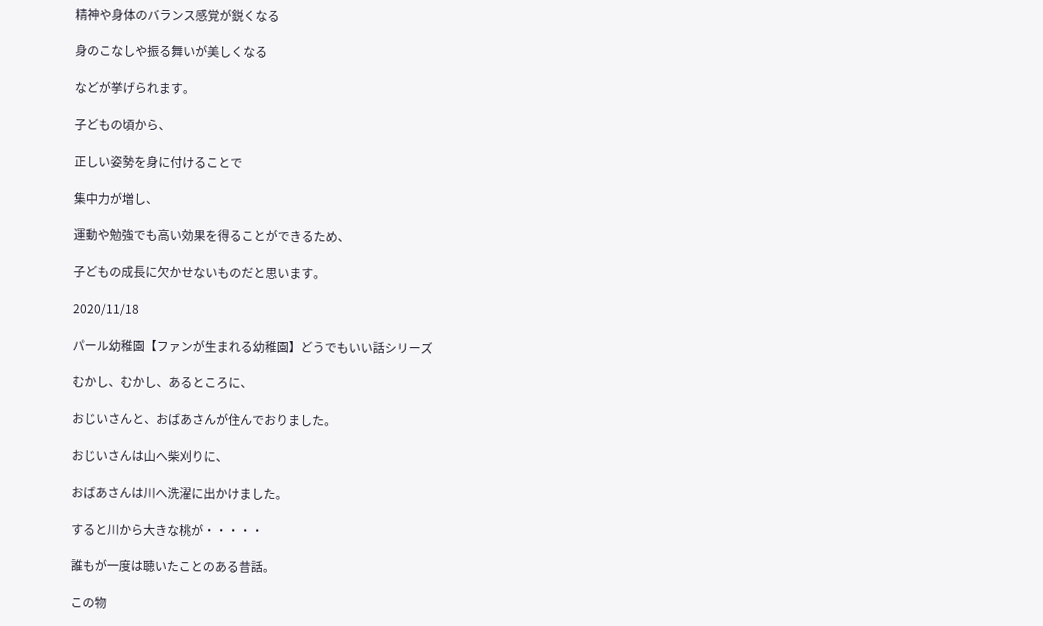精神や身体のバランス感覚が鋭くなる

身のこなしや振る舞いが美しくなる

などが挙げられます。

子どもの頃から、

正しい姿勢を身に付けることで

集中力が増し、

運動や勉強でも高い効果を得ることができるため、

子どもの成長に欠かせないものだと思います。

2020/11/18

パール幼稚園【ファンが生まれる幼稚園】どうでもいい話シリーズ

むかし、むかし、あるところに、

おじいさんと、おばあさんが住んでおりました。

おじいさんは山へ柴刈りに、

おばあさんは川へ洗濯に出かけました。

すると川から大きな桃が・・・・・

誰もが一度は聴いたことのある昔話。

この物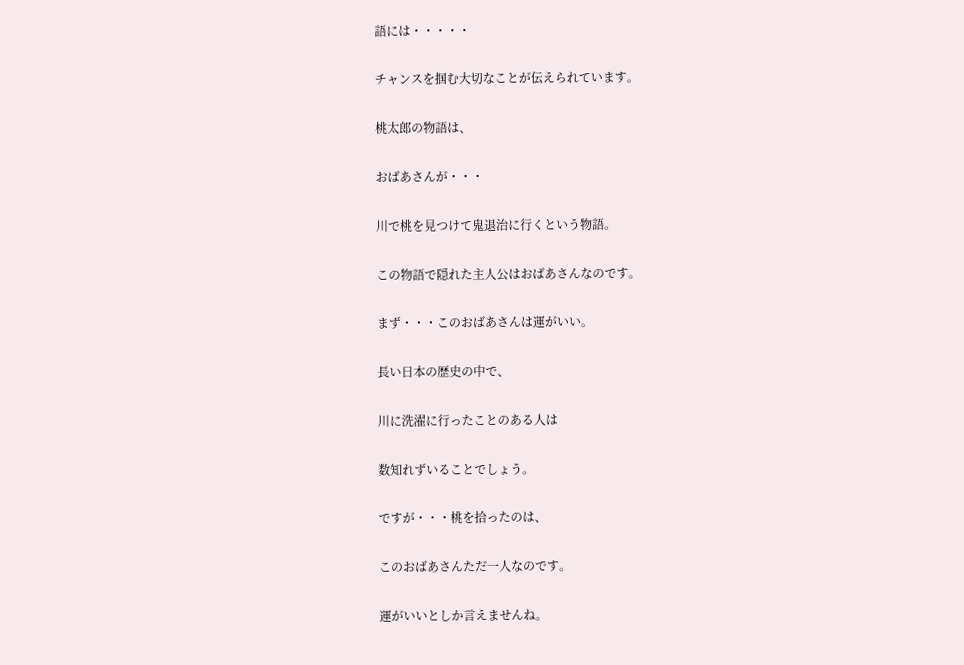語には・・・・・

チャンスを掴む大切なことが伝えられています。

桃太郎の物語は、

おばあさんが・・・

川で桃を見つけて鬼退治に行くという物語。

この物語で隠れた主人公はおばあさんなのです。

まず・・・このおばあさんは運がいい。

長い日本の歴史の中で、

川に洗濯に行ったことのある人は

数知れずいることでしょう。

ですが・・・桃を拾ったのは、

このおばあさんただ一人なのです。

運がいいとしか言えませんね。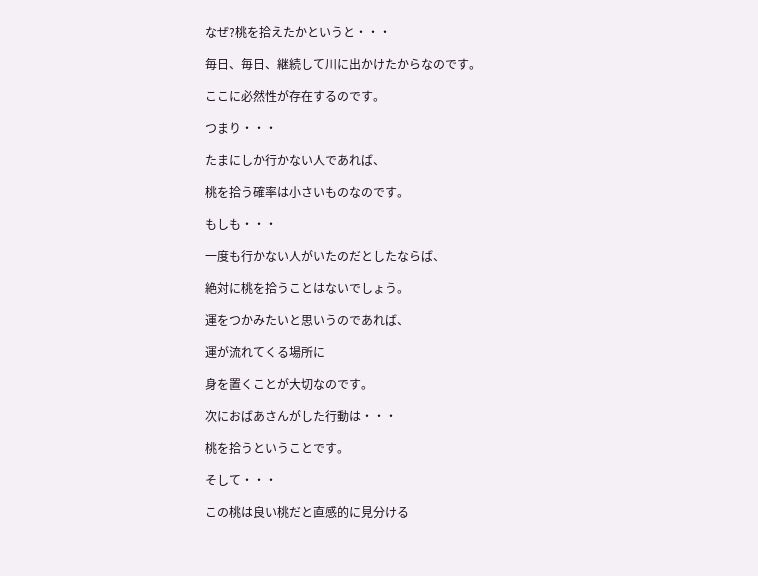なぜ?桃を拾えたかというと・・・

毎日、毎日、継続して川に出かけたからなのです。

ここに必然性が存在するのです。

つまり・・・

たまにしか行かない人であれば、

桃を拾う確率は小さいものなのです。

もしも・・・

一度も行かない人がいたのだとしたならば、

絶対に桃を拾うことはないでしょう。

運をつかみたいと思いうのであれば、

運が流れてくる場所に

身を置くことが大切なのです。

次におばあさんがした行動は・・・

桃を拾うということです。

そして・・・

この桃は良い桃だと直感的に見分ける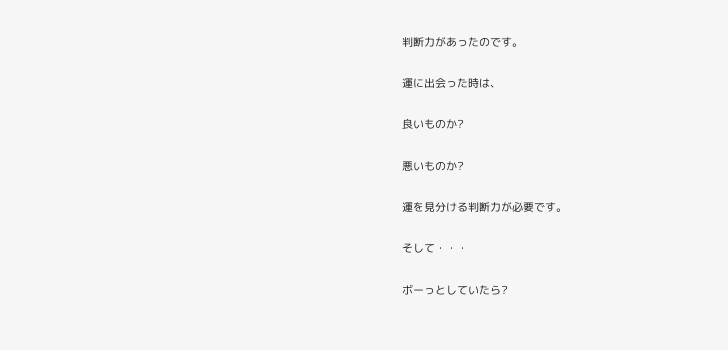判断力があったのです。

運に出会った時は、

良いものか?

悪いものか?

運を見分ける判断力が必要です。

そして・・・

ボーっとしていたら?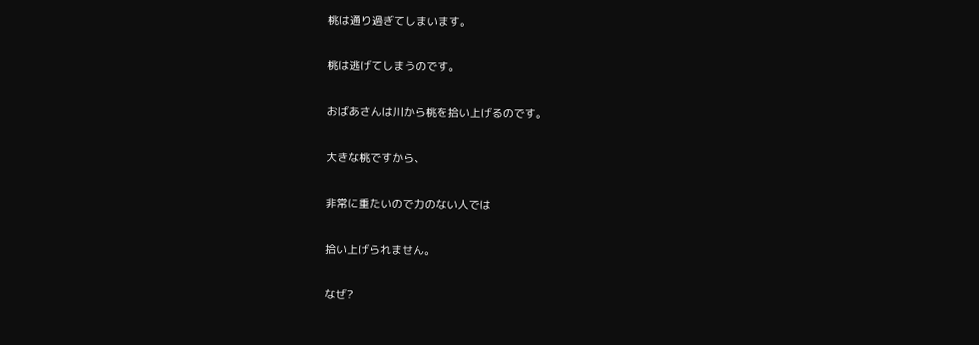桃は通り過ぎてしまいます。

桃は逃げてしまうのです。

おばあさんは川から桃を拾い上げるのです。

大きな桃ですから、

非常に重たいので力のない人では

拾い上げられません。

なぜ?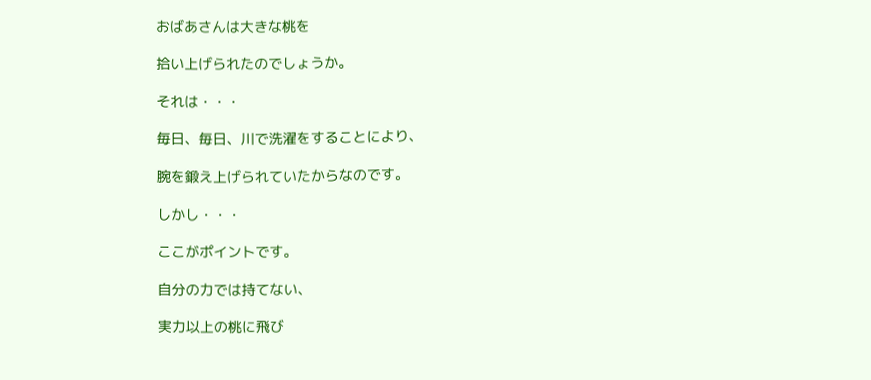おばあさんは大きな桃を

拾い上げられたのでしょうか。

それは・・・

毎日、毎日、川で洗濯をすることにより、

腕を鍛え上げられていたからなのです。

しかし・・・

ここがポイントです。

自分の力では持てない、

実力以上の桃に飛び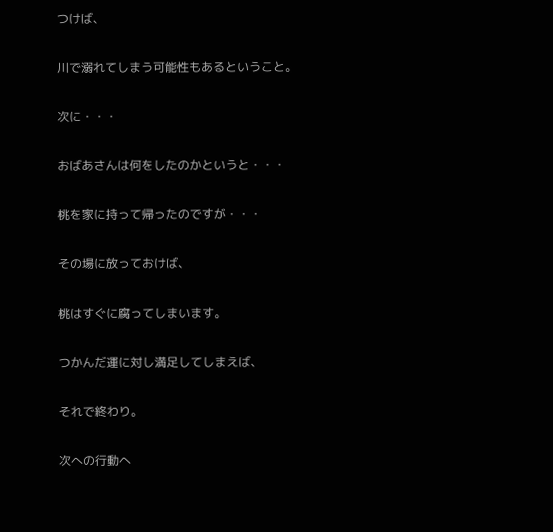つけば、

川で溺れてしまう可能性もあるということ。

次に・・・

おばあさんは何をしたのかというと・・・

桃を家に持って帰ったのですが・・・

その場に放っておけば、

桃はすぐに腐ってしまいます。

つかんだ運に対し満足してしまえば、

それで終わり。

次への行動へ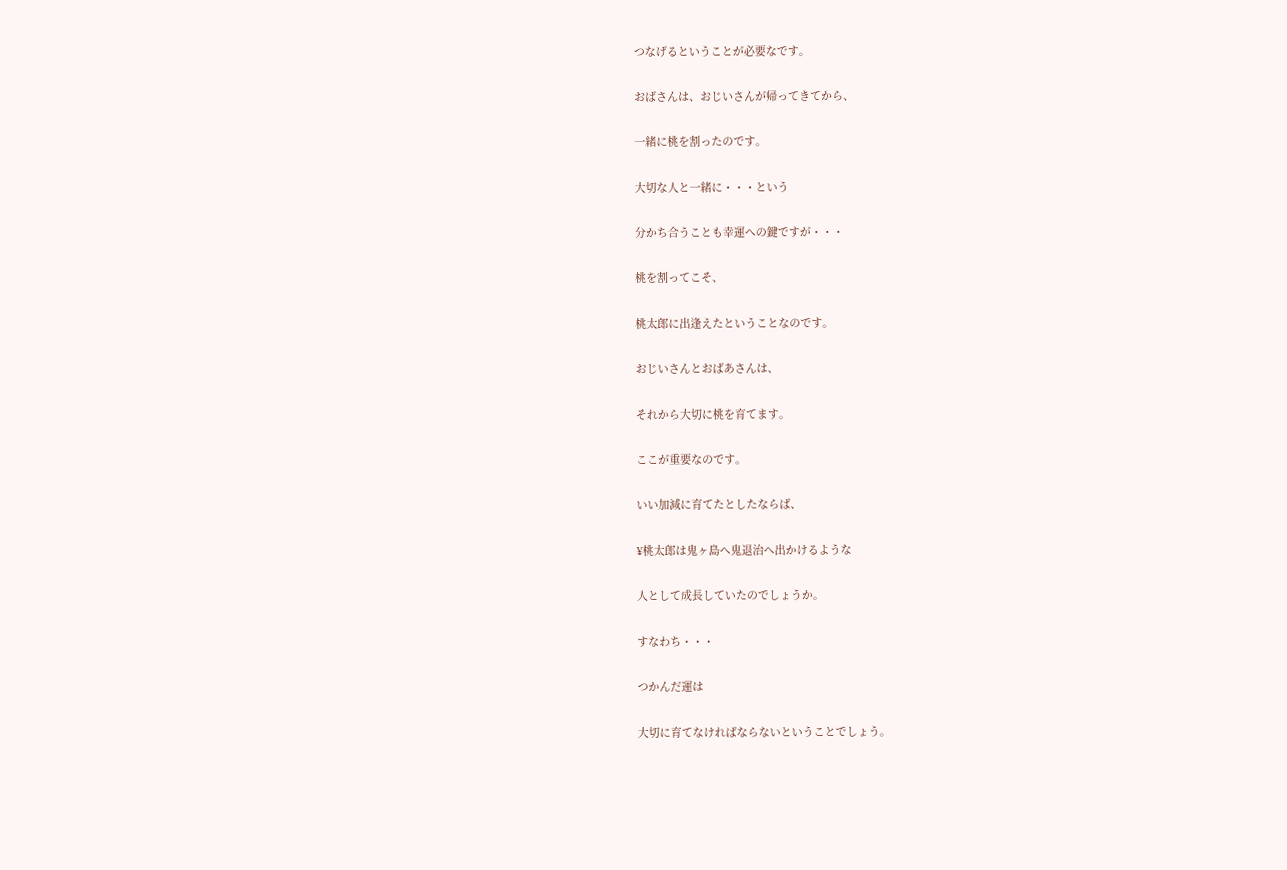つなげるということが必要なです。

おばさんは、おじいさんが帰ってきてから、

一緒に桃を割ったのです。

大切な人と一緒に・・・という

分かち合うことも幸運への鍵ですが・・・

桃を割ってこそ、

桃太郎に出逢えたということなのです。

おじいさんとおばあさんは、

それから大切に桃を育てます。

ここが重要なのです。

いい加減に育てたとしたならば、

¥桃太郎は鬼ヶ島へ鬼退治へ出かけるような

人として成長していたのでしょうか。

すなわち・・・

つかんだ運は

大切に育てなければならないということでしょう。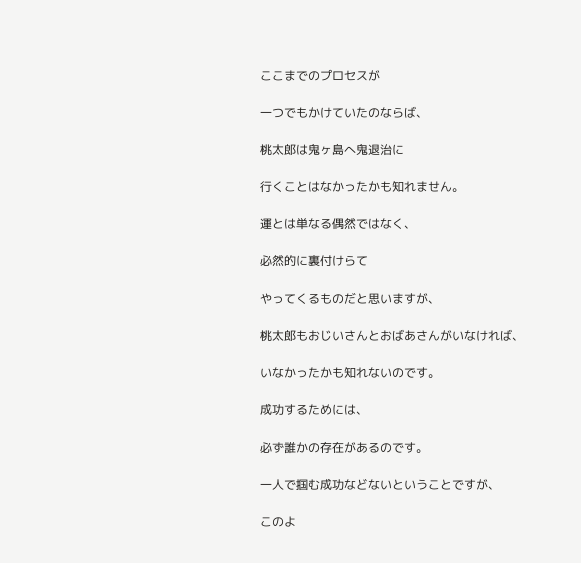ここまでのプロセスが

一つでもかけていたのならば、

桃太郎は鬼ヶ島へ鬼退治に

行くことはなかったかも知れません。

運とは単なる偶然ではなく、

必然的に裏付けらて

やってくるものだと思いますが、

桃太郎もおじいさんとおばあさんがいなければ、

いなかったかも知れないのです。

成功するためには、

必ず誰かの存在があるのです。

一人で掴む成功などないということですが、

このよ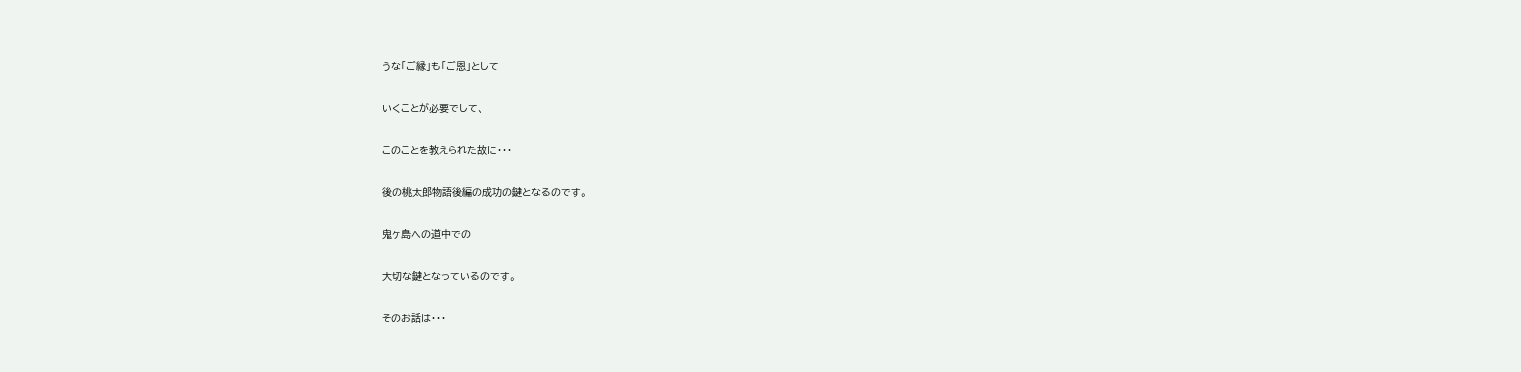うな「ご縁」も「ご恩」として

いくことが必要でして、

このことを教えられた故に・・・

後の桃太郎物語後編の成功の鍵となるのです。

鬼ヶ島への道中での

大切な鍵となっているのです。

そのお話は・・・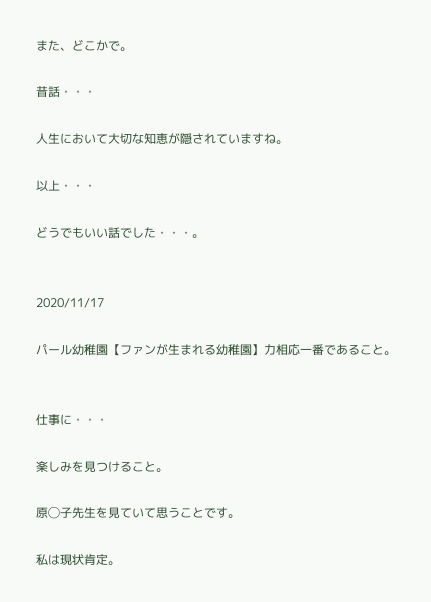また、どこかで。

昔話・・・

人生において大切な知恵が隠されていますね。

以上・・・

どうでもいい話でした・・・。


2020/11/17

パール幼稚園【ファンが生まれる幼稚園】力相応一番であること。


仕事に・・・

楽しみを見つけること。

原◯子先生を見ていて思うことです。

私は現状肯定。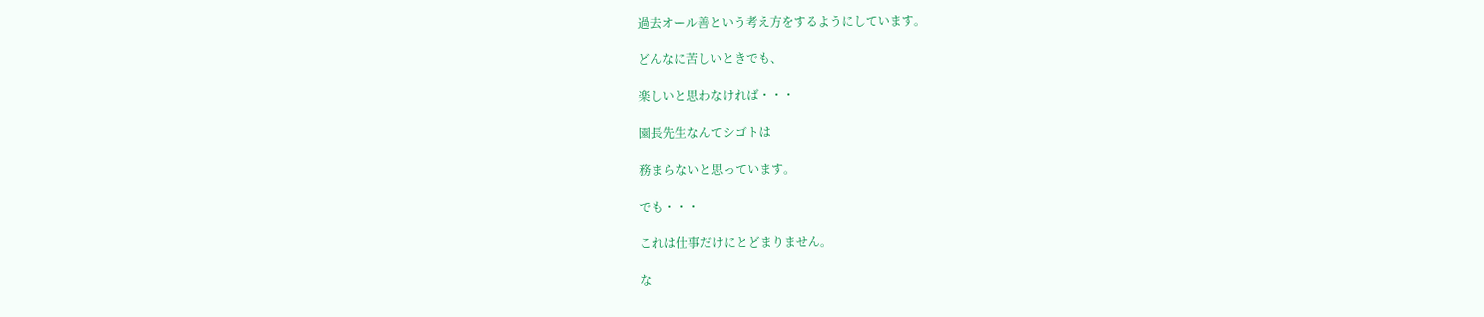過去オール善という考え方をするようにしています。

どんなに苦しいときでも、

楽しいと思わなければ・・・

園長先生なんてシゴトは

務まらないと思っています。

でも・・・

これは仕事だけにとどまりません。

な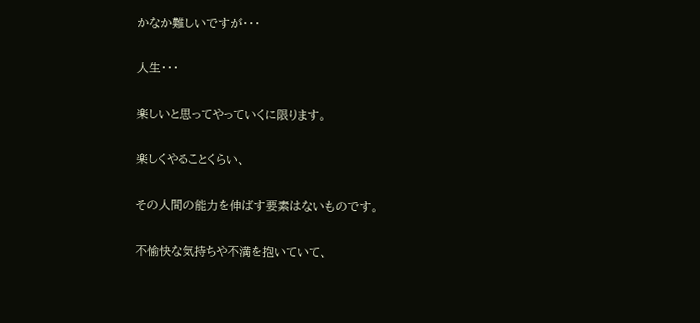かなか難しいですが・・・

人生・・・

楽しいと思ってやっていくに限ります。

楽しくやることくらい、

その人間の能力を伸ばす要素はないものです。

不愉快な気持ちや不満を抱いていて、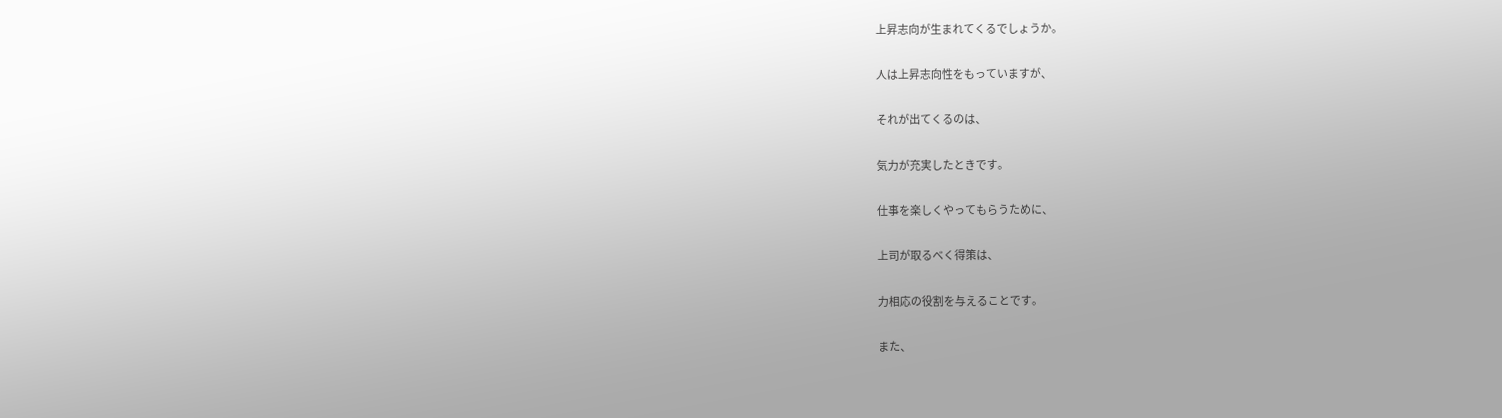上昇志向が生まれてくるでしょうか。

人は上昇志向性をもっていますが、

それが出てくるのは、

気力が充実したときです。

仕事を楽しくやってもらうために、

上司が取るべく得策は、

力相応の役割を与えることです。

また、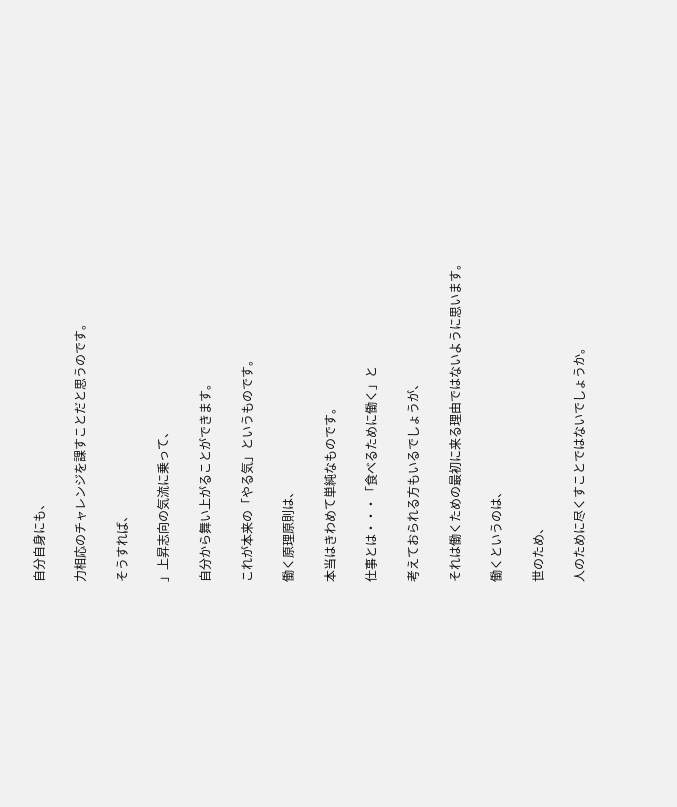自分自身にも、

力相応のチャレンジを課すことだと思うのです。

そうすれば、

」上昇志向の気流に乗って、

自分から舞い上がることができます。

これが本来の「やる気」というものです。

働く原理原則は、

本当はきわめて単純なものです。

仕事とは・・・「食べるために働く」と

考えておられる方もいるでしょうが、

それは働くための最初に来る理由ではないように思います。

働くというのは、

世のため、

人のために尽くすことではないでしょうか。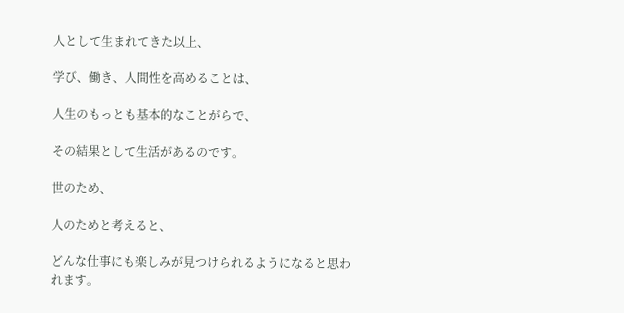人として生まれてきた以上、

学び、働き、人間性を高めることは、

人生のもっとも基本的なことがらで、

その結果として生活があるのです。

世のため、

人のためと考えると、

どんな仕事にも楽しみが見つけられるようになると思われます。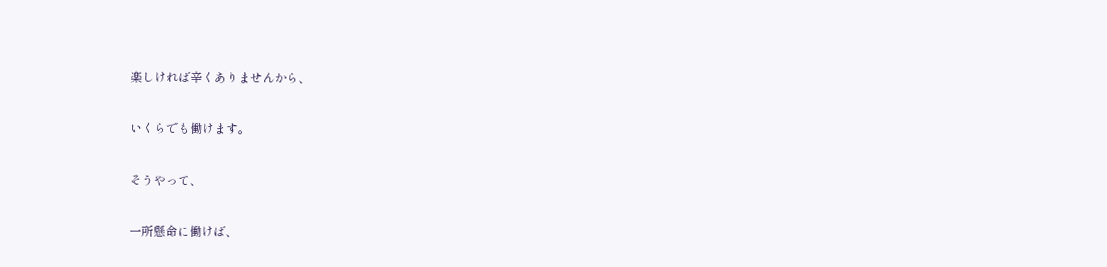楽しければ辛くありませんから、

いくらでも働けます。

そうやって、

一所懸命に働けば、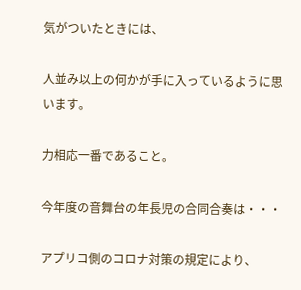気がついたときには、

人並み以上の何かが手に入っているように思います。

力相応一番であること。

今年度の音舞台の年長児の合同合奏は・・・

アプリコ側のコロナ対策の規定により、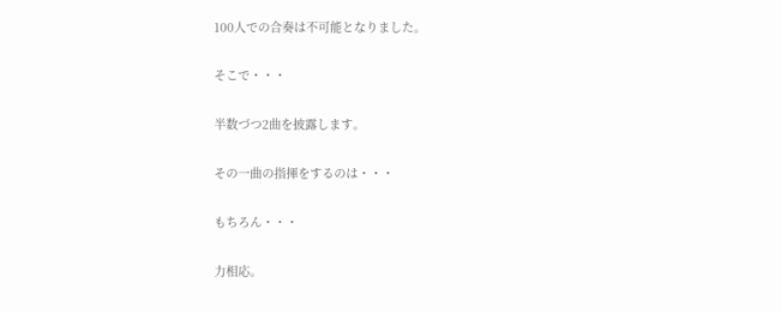100人での合奏は不可能となりました。

そこで・・・

半数づつ2曲を披露します。

その一曲の指揮をするのは・・・

もちろん・・・

力相応。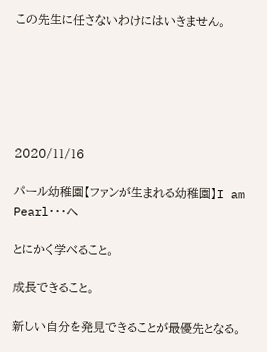この先生に任さないわけにはいきません。






2020/11/16

パール幼稚園【ファンが生まれる幼稚園】I am Pearl・・・へ

とにかく学べること。

成長できること。

新しい自分を発見できることが最優先となる。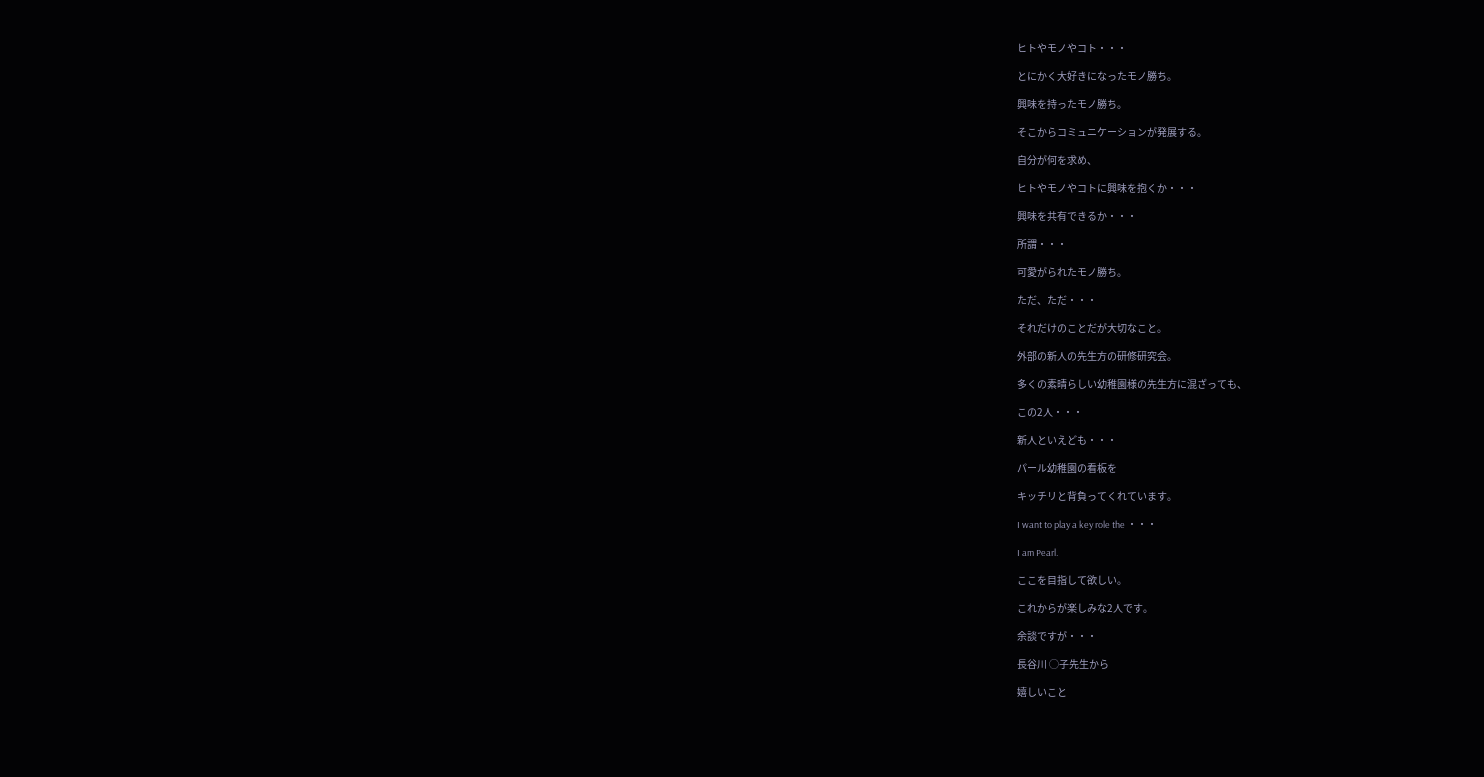ヒトやモノやコト・・・

とにかく大好きになったモノ勝ち。

興味を持ったモノ勝ち。

そこからコミュニケーションが発展する。

自分が何を求め、

ヒトやモノやコトに興味を抱くか・・・

興味を共有できるか・・・

所謂・・・

可愛がられたモノ勝ち。

ただ、ただ・・・

それだけのことだが大切なこと。

外部の新人の先生方の研修研究会。

多くの素晴らしい幼稚園様の先生方に混ざっても、

この2人・・・

新人といえども・・・

パール幼稚園の看板を

キッチリと背負ってくれています。

I want to play a key role the ・・・

I am Pearl.

ここを目指して欲しい。

これからが楽しみな2人です。

余談ですが・・・

長谷川 ◯子先生から

嬉しいこと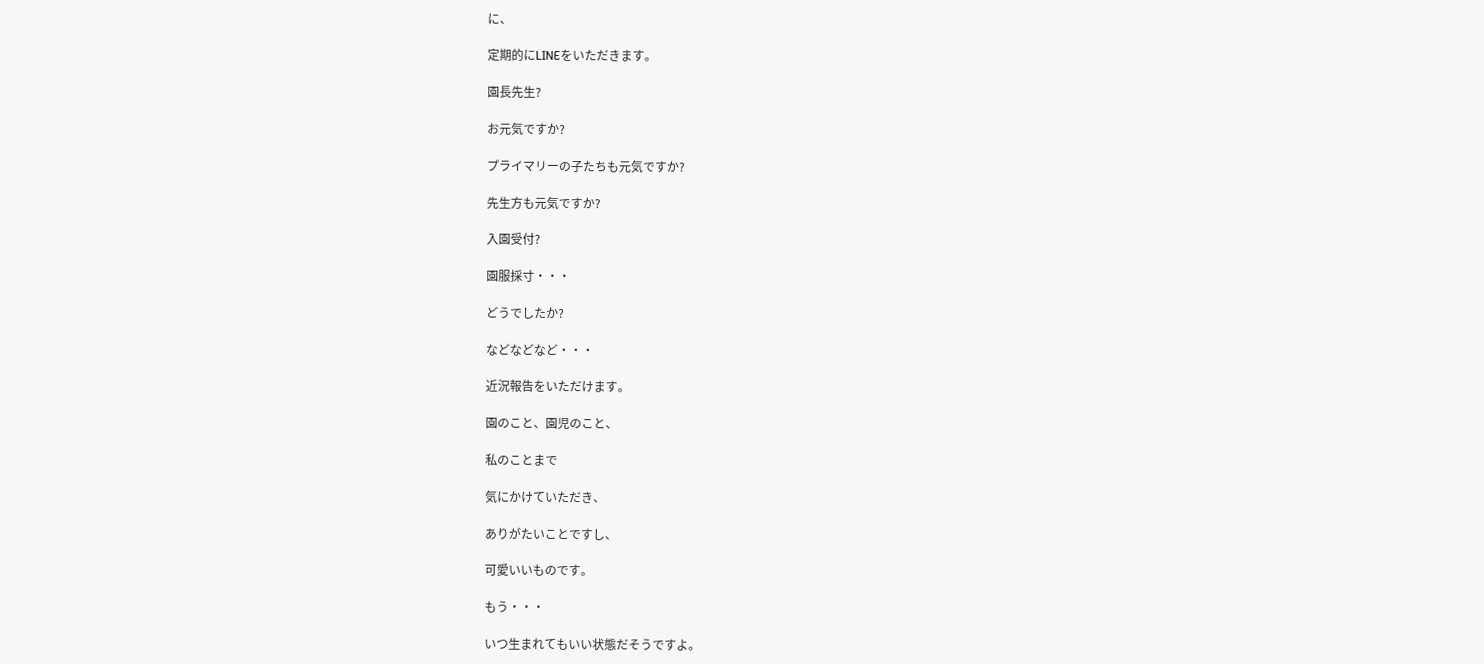に、

定期的にLINEをいただきます。

園長先生?

お元気ですか?

プライマリーの子たちも元気ですか?

先生方も元気ですか?

入園受付?

園服採寸・・・

どうでしたか?

などなどなど・・・

近況報告をいただけます。

園のこと、園児のこと、

私のことまで

気にかけていただき、

ありがたいことですし、

可愛いいものです。

もう・・・

いつ生まれてもいい状態だそうですよ。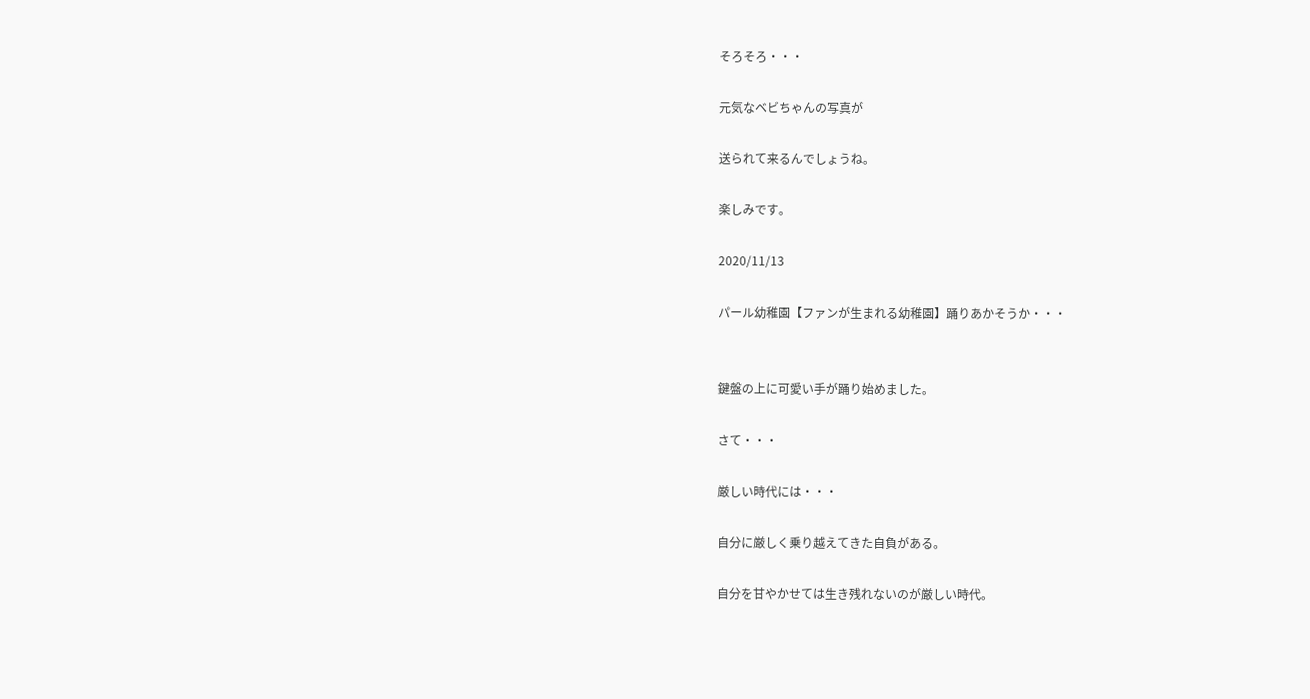そろそろ・・・

元気なベビちゃんの写真が

送られて来るんでしょうね。

楽しみです。

2020/11/13

パール幼稚園【ファンが生まれる幼稚園】踊りあかそうか・・・


鍵盤の上に可愛い手が踊り始めました。

さて・・・

厳しい時代には・・・

自分に厳しく乗り越えてきた自負がある。

自分を甘やかせては生き残れないのが厳しい時代。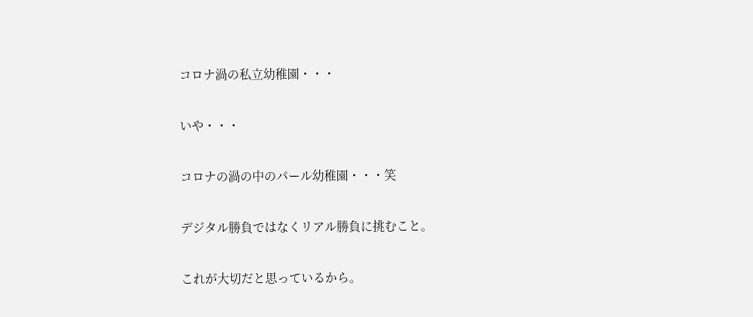コロナ渦の私立幼稚園・・・

いや・・・

コロナの渦の中のパール幼稚園・・・笑

デジタル勝負ではなくリアル勝負に挑むこと。

これが大切だと思っているから。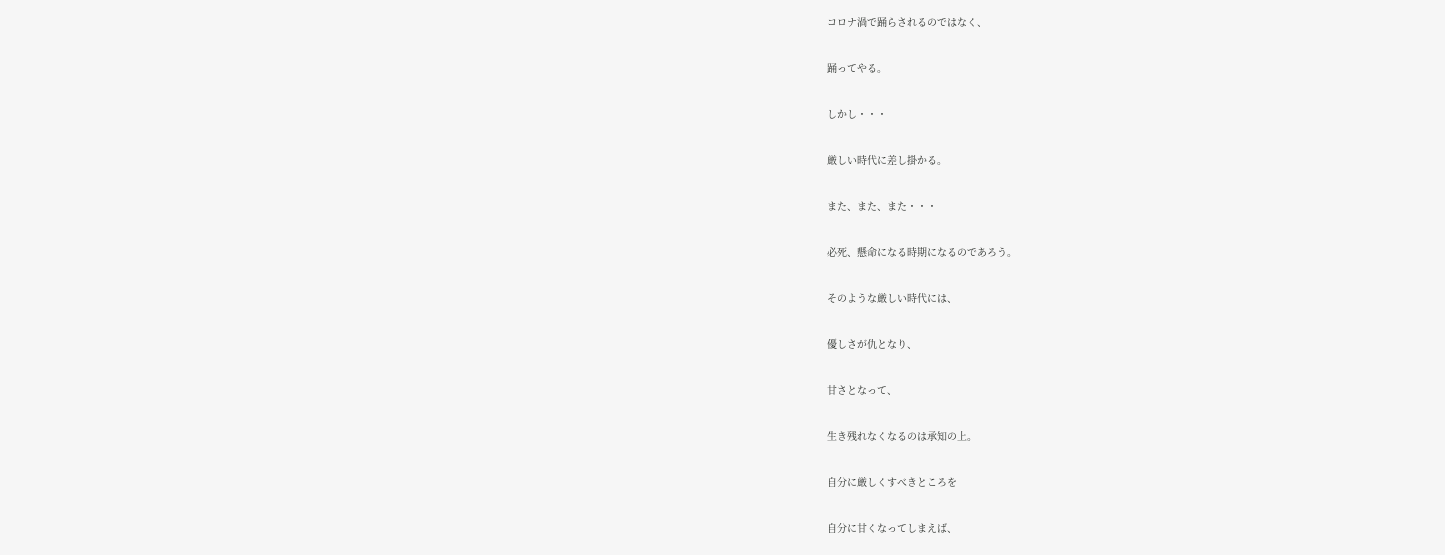コロナ渦で踊らされるのではなく、

踊ってやる。

しかし・・・

厳しい時代に差し掛かる。

また、また、また・・・

必死、懸命になる時期になるのであろう。

そのような厳しい時代には、

優しさが仇となり、

甘さとなって、

生き残れなくなるのは承知の上。

自分に厳しくすべきところを

自分に甘くなってしまえば、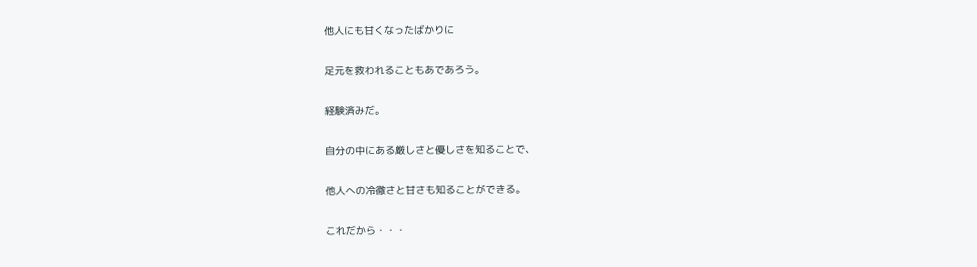他人にも甘くなったばかりに

足元を救われることもあであろう。

経験済みだ。

自分の中にある厳しさと優しさを知ることで、

他人への冷徹さと甘さも知ることができる。

これだから・・・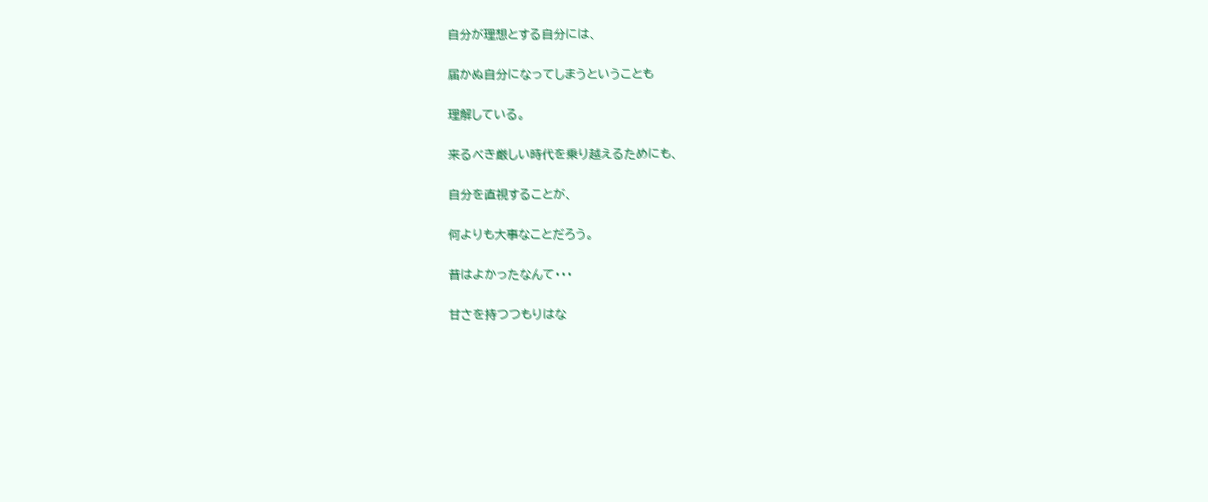自分が理想とする自分には、

届かぬ自分になってしまうということも

理解している。

来るべき厳しい時代を乗り越えるためにも、

自分を直視することが、

何よりも大事なことだろう。

昔はよかったなんて・・・

甘さを持つつもりはな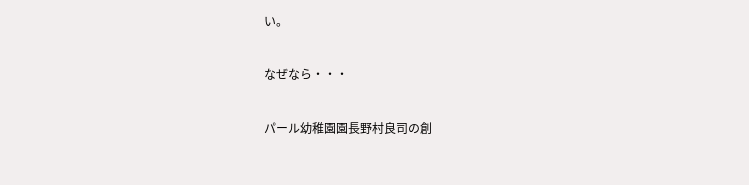い。

なぜなら・・・

パール幼稚園園長野村良司の創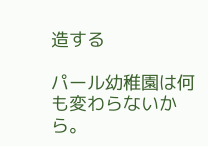造する

パール幼稚園は何も変わらないから。